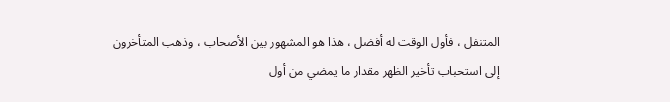المتنفل ، فأول الوقت له أفضل ، هذا هو المشهور بين الأصحاب ، وذهب المتأخرون
إلى استحباب تأخير الظهر مقدار ما يمضي من أول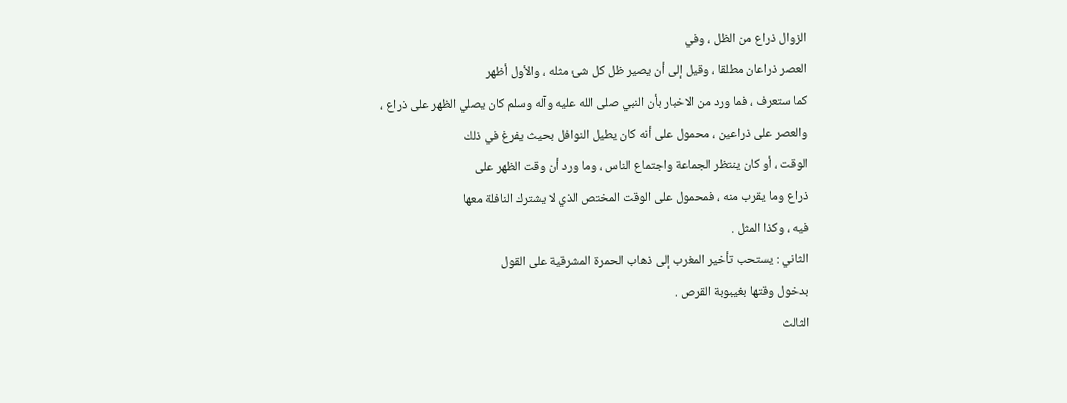الزوال ذراع من الظل ، وفي
العصر ذراعان مطلقا ، وقيل إلى أن يصير ظل كل شئ مثله ، والأول أظهر
كما ستعرف ، فما ورد من الاخبار بأن النبي صلى الله عليه وآله وسلم كان يصلي الظهر على ذراع ،
والعصر على ذراعين ، محمول على أنه كان يطيل النوافل بحيث يفرغ في ذلك
الوقت ، أو كان ينتظر الجماعة واجتماع الناس ، وما ورد أن وقت الظهر على
ذراع وما يقرب منه ، فمحمول على الوقت المختص الذي لا يشترك النافلة معها
فيه ، وكذا المثل .
الثاني : يستحب تأخير المغرب إلى ذهاب الحمرة المشرقية على القول
بدخول وقتها بغيبوبة القرص .
الثالث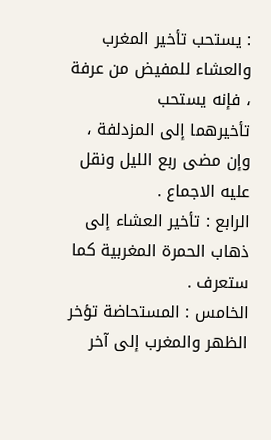: يستحب تأخير المغرب والعشاء للمفيض من عرفة ، فإنه يستحب
تأخيرهما إلى المزدلفة ، وإن مضى ربع الليل ونقل عليه الاجماع .
الرابع : تأخير العشاء إلى ذهاب الحمرة المغربية كما ستعرف .
الخامس : المستحاضة تؤخر الظهر والمغرب إلى آخر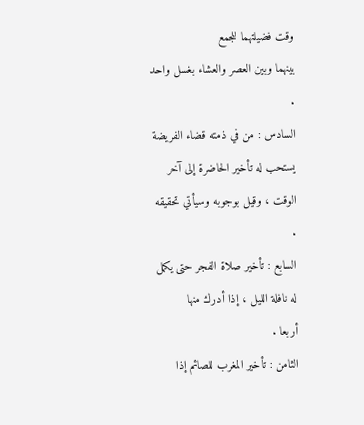وقت فضيلتهما للجمع
بينهما وبين العصر والعشاء بغسل واحد .
السادس : من في ذمته قضاء الفريضة يستحب له تأخير الحاضرة إلى آخر
الوقت ، وقيل بوجوبه وسيأتي تحقيقه .
السابع : تأخير صلاة الفجر حتى يكمل له نافلة الليل ، إذا أدرك منها
أربعا .
الثامن : تأخير المغرب للصائم إذا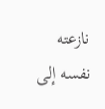نازعته نفسه إلى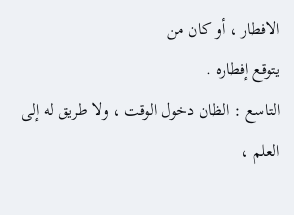الافطار ، أو كان من
يتوقع إفطاره .
التاسع : الظان دخول الوقت ، ولا طريق له إلى العلم ،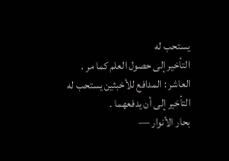يستحب له
التأخير إلى حصول العلم كما مر .
العاشر : المدافع للأخبثين يستحب له التأخير إلى أن يدفعهما .
بحار الأنوار —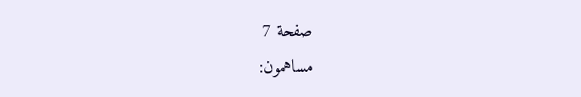صفحة 7
مساهمون: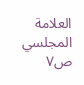العلامة المجلسي
ص٧